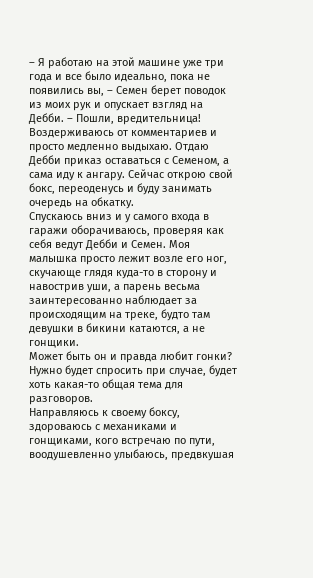– Я работаю на этой машине уже три года и все было идеально, пока не появились вы, – Семен берет поводок из моих рук и опускает взгляд на Дебби. – Пошли, вредительница!
Воздерживаюсь от комментариев и просто медленно выдыхаю. Отдаю Дебби приказ оставаться с Семеном, а сама иду к ангару. Сейчас открою свой бокс, переоденусь и буду занимать очередь на обкатку.
Спускаюсь вниз и у самого входа в гаражи оборачиваюсь, проверяя как себя ведут Дебби и Семен. Моя малышка просто лежит возле его ног, скучающе глядя куда-то в сторону и навострив уши, а парень весьма заинтересованно наблюдает за происходящим на треке, будто там девушки в бикини катаются, а не гонщики.
Может быть он и правда любит гонки? Нужно будет спросить при случае, будет хоть какая-то общая тема для разговоров.
Направляюсь к своему боксу, здороваюсь с механиками и гонщиками, кого встречаю по пути, воодушевленно улыбаюсь, предвкушая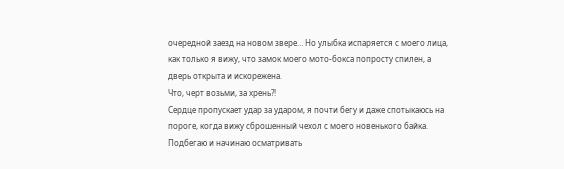очередной заезд на новом звере… Но улыбка испаряется с моего лица, как только я вижу, что замок моего мото-бокса попросту спилен, а дверь открыта и искорежена.
Что, черт возьми, за хрень?!
Сердце пропускает удар за ударом, я почти бегу и даже спотыкаюсь на пороге, когда вижу сброшенный чехол с моего новенького байка. Подбегаю и начинаю осматривать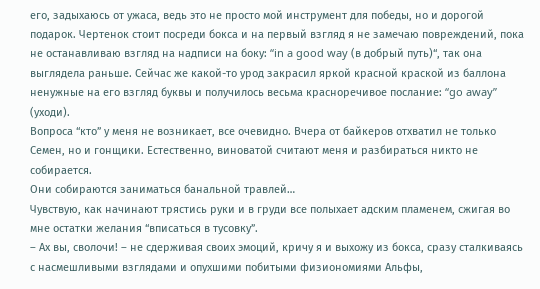его, задыхаюсь от ужаса, ведь это не просто мой инструмент для победы, но и дорогой подарок. Чертенок стоит посреди бокса и на первый взгляд я не замечаю повреждений, пока не останавливаю взгляд на надписи на боку: “in a good way (в добрый путь)“, так она выглядела раньше. Сейчас же какой-то урод закрасил яркой красной краской из баллона ненужные на его взгляд буквы и получилось весьма красноречивое послание: “go away” (уходи).
Вопроса “кто” у меня не возникает, все очевидно. Вчера от байкеров отхватил не только Семен, но и гонщики. Естественно, виноватой считают меня и разбираться никто не собирается.
Они собираются заниматься банальной травлей…
Чувствую, как начинают трястись руки и в груди все полыхает адским пламенем, сжигая во мне остатки желания “вписаться в тусовку”.
– Ах вы, сволочи! – не сдерживая своих эмоций, кричу я и выхожу из бокса, сразу сталкиваясь с насмешливыми взглядами и опухшими побитыми физиономиями Альфы,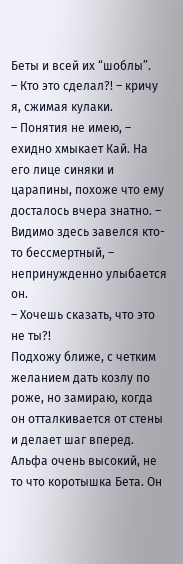Беты и всей их “шоблы”.
– Кто это сделал?! – кричу я, сжимая кулаки.
– Понятия не имею, – ехидно хмыкает Кай. На его лице синяки и царапины, похоже что ему досталось вчера знатно. – Видимо здесь завелся кто-то бессмертный, – непринужденно улыбается он.
– Хочешь сказать, что это не ты?!
Подхожу ближе, с четким желанием дать козлу по роже, но замираю, когда он отталкивается от стены и делает шаг вперед. Альфа очень высокий, не то что коротышка Бета. Он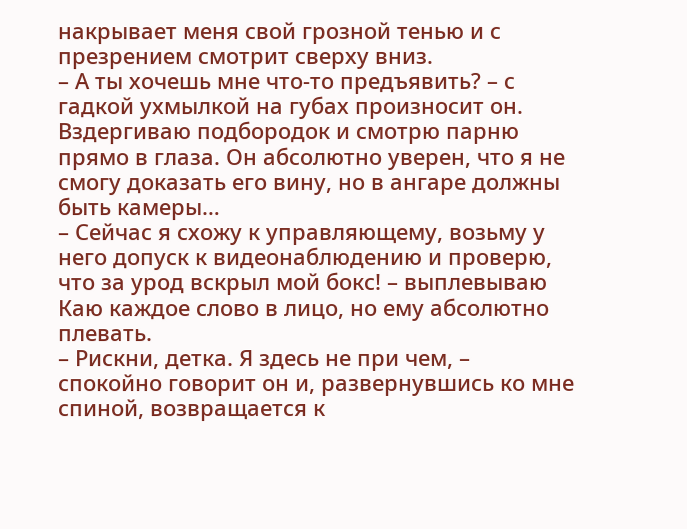накрывает меня свой грозной тенью и с презрением смотрит сверху вниз.
– А ты хочешь мне что-то предъявить? – с гадкой ухмылкой на губах произносит он.
Вздергиваю подбородок и смотрю парню прямо в глаза. Он абсолютно уверен, что я не смогу доказать его вину, но в ангаре должны быть камеры…
– Сейчас я схожу к управляющему, возьму у него допуск к видеонаблюдению и проверю, что за урод вскрыл мой бокс! – выплевываю Каю каждое слово в лицо, но ему абсолютно плевать.
– Рискни, детка. Я здесь не при чем, – спокойно говорит он и, развернувшись ко мне спиной, возвращается к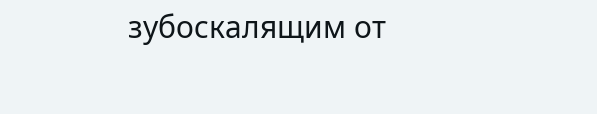зубоскалящим от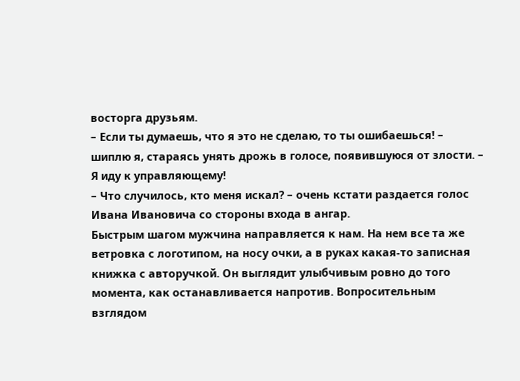восторга друзьям.
– Если ты думаешь, что я это не сделаю, то ты ошибаешься! – шиплю я, стараясь унять дрожь в голосе, появившуюся от злости. – Я иду к управляющему!
– Что случилось, кто меня искал? – очень кстати раздается голос Ивана Ивановича со стороны входа в ангар.
Быстрым шагом мужчина направляется к нам. На нем все та же ветровка с логотипом, на носу очки, а в руках какая-то записная книжка с авторучкой. Он выглядит улыбчивым ровно до того момента, как останавливается напротив. Вопросительным взглядом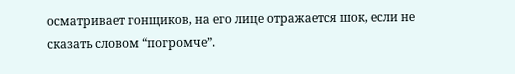осматривает гонщиков, на его лице отражается шок, если не сказать словом “погромче”.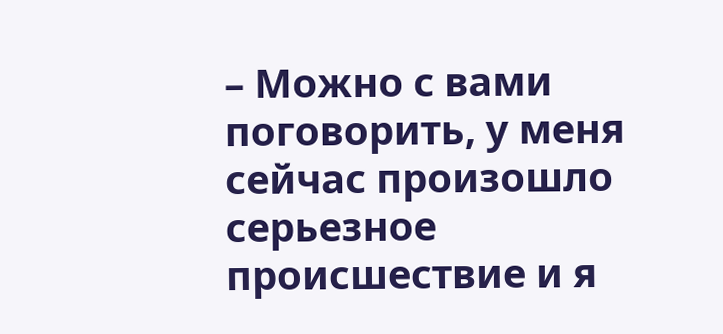– Можно с вами поговорить, у меня сейчас произошло серьезное происшествие и я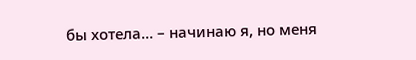бы хотела… – начинаю я, но меня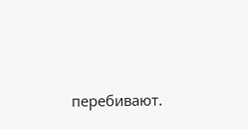перебивают.